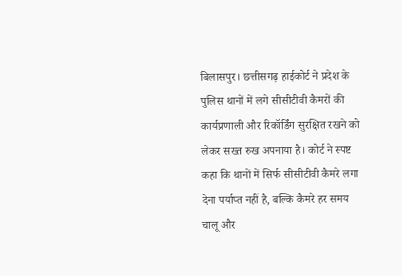बिलासपुर। छत्तीसगढ़ हाईकोर्ट ने प्रदेश के पुलिस थानों में लगे सीसीटीवी कैमरों की कार्यप्रणाली और रिकॉर्डिंग सुरक्षित रखने को लेकर सख्त रुख अपनाया है। कोर्ट ने स्पष्ट कहा कि थानों में सिर्फ सीसीटीवी कैमरे लगा देना पर्याप्त नहीं है, बल्कि कैमरे हर समय चालू और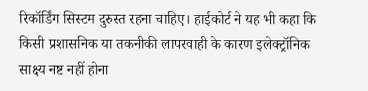रिकॉर्डिंग सिस्टम दुरुस्त रहना चाहिए। हाईकोर्ट ने यह भी कहा कि किसी प्रशासनिक या तकनीकी लापरवाही के कारण इलेक्ट्रॉनिक साक्ष्य नष्ट नहीं होना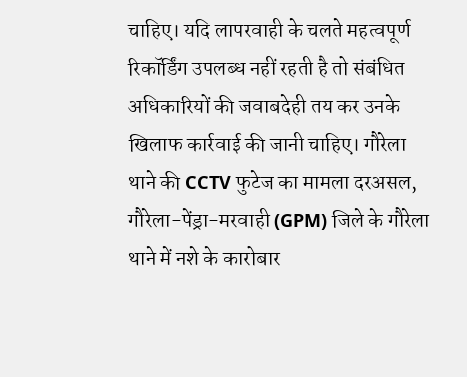चाहिए। यदि लापरवाही के चलते महत्वपूर्ण रिकॉर्डिंग उपलब्ध नहीं रहती है तो संबंधित अधिकारियों की जवाबदेही तय कर उनके खिलाफ कार्रवाई की जानी चाहिए। गौरेला थाने की CCTV फुटेज का मामला दरअसल, गौरेला-पेंड्रा-मरवाही (GPM) जिले के गौरेला थाने में नशे के कारोबार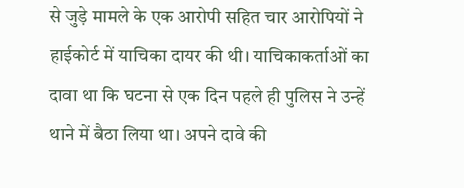से जुड़े मामले के एक आरोपी सहित चार आरोपियों ने हाईकोर्ट में याचिका दायर की थी। याचिकाकर्ताओं का दावा था कि घटना से एक दिन पहले ही पुलिस ने उन्हें थाने में बैठा लिया था। अपने दावे की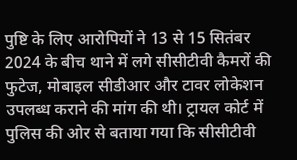पुष्टि के लिए आरोपियों ने 13 से 15 सितंबर 2024 के बीच थाने में लगे सीसीटीवी कैमरों की फुटेज, मोबाइल सीडीआर और टावर लोकेशन उपलब्ध कराने की मांग की थी। ट्रायल कोर्ट में पुलिस की ओर से बताया गया कि सीसीटीवी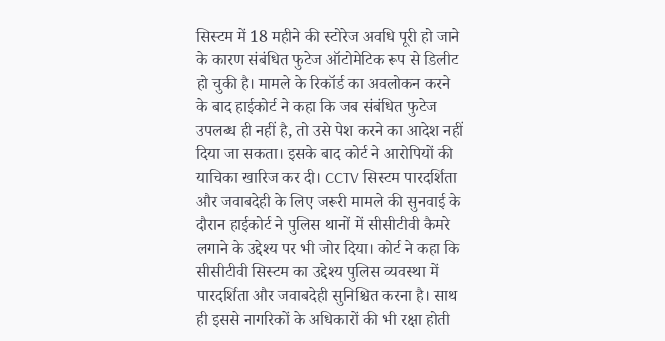सिस्टम में 18 महीने की स्टोरेज अवधि पूरी हो जाने के कारण संबंधित फुटेज ऑटोमेटिक रूप से डिलीट हो चुकी है। मामले के रिकॉर्ड का अवलोकन करने के बाद हाईकोर्ट ने कहा कि जब संबंधित फुटेज उपलब्ध ही नहीं है, तो उसे पेश करने का आदेश नहीं दिया जा सकता। इसके बाद कोर्ट ने आरोपियों की याचिका खारिज कर दी। CCTV सिस्टम पारदर्शिता और जवाबदेही के लिए जरूरी मामले की सुनवाई के दौरान हाईकोर्ट ने पुलिस थानों में सीसीटीवी कैमरे लगाने के उद्देश्य पर भी जोर दिया। कोर्ट ने कहा कि सीसीटीवी सिस्टम का उद्देश्य पुलिस व्यवस्था में पारदर्शिता और जवाबदेही सुनिश्चित करना है। साथ ही इससे नागरिकों के अधिकारों की भी रक्षा होती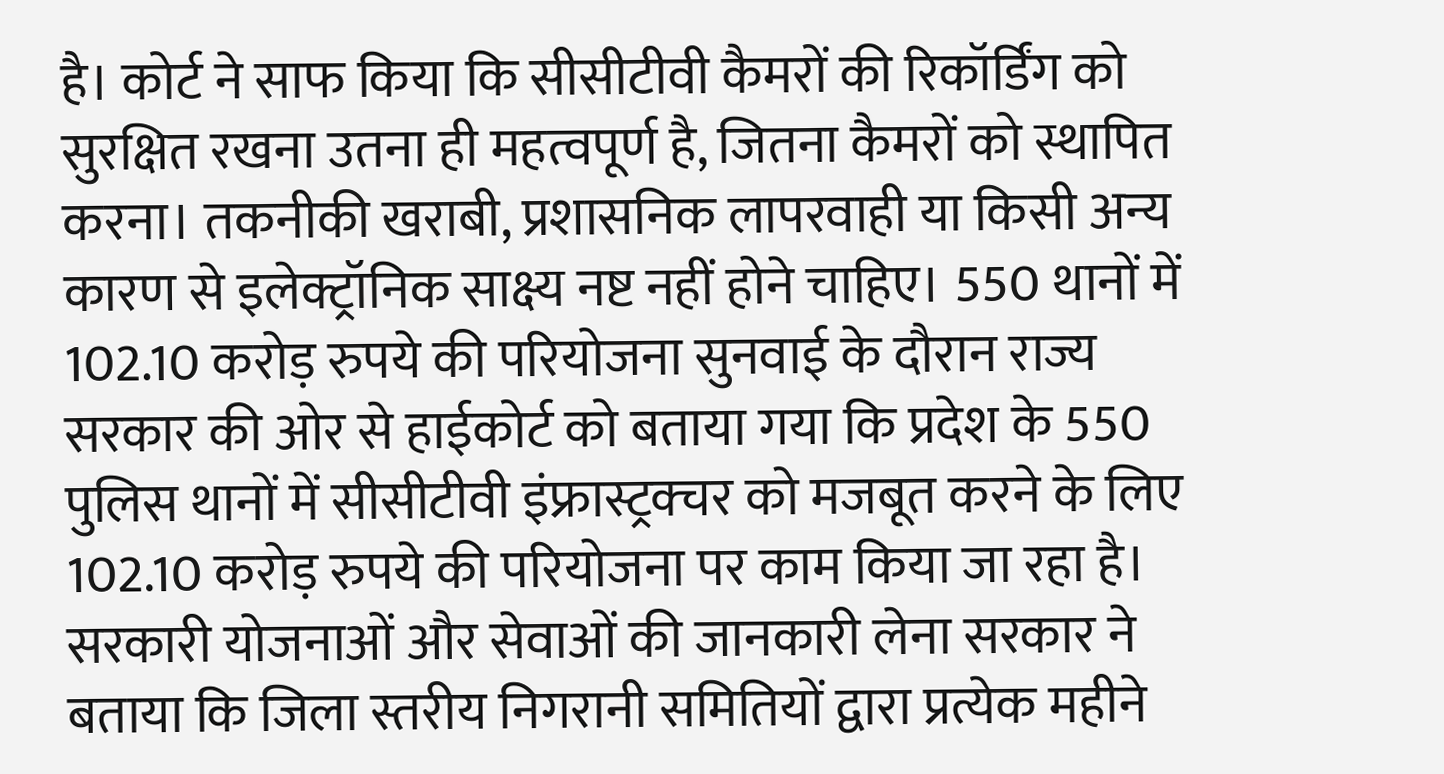है। कोर्ट ने साफ किया कि सीसीटीवी कैमरों की रिकॉर्डिंग को सुरक्षित रखना उतना ही महत्वपूर्ण है, जितना कैमरों को स्थापित करना। तकनीकी खराबी, प्रशासनिक लापरवाही या किसी अन्य कारण से इलेक्ट्रॉनिक साक्ष्य नष्ट नहीं होने चाहिए। 550 थानों में 102.10 करोड़ रुपये की परियोजना सुनवाई के दौरान राज्य सरकार की ओर से हाईकोर्ट को बताया गया कि प्रदेश के 550 पुलिस थानों में सीसीटीवी इंफ्रास्ट्रक्चर को मजबूत करने के लिए 102.10 करोड़ रुपये की परियोजना पर काम किया जा रहा है। सरकारी योजनाओं और सेवाओं की जानकारी लेना सरकार ने बताया कि जिला स्तरीय निगरानी समितियों द्वारा प्रत्येक महीने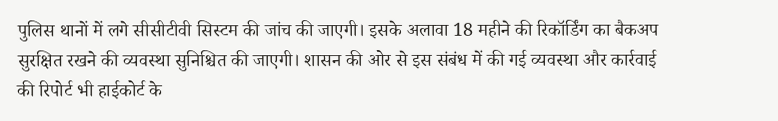पुलिस थानों में लगे सीसीटीवी सिस्टम की जांच की जाएगी। इसके अलावा 18 महीने की रिकॉर्डिंग का बैकअप सुरक्षित रखने की व्यवस्था सुनिश्चित की जाएगी। शासन की ओर से इस संबंध में की गई व्यवस्था और कार्रवाई की रिपोर्ट भी हाईकोर्ट के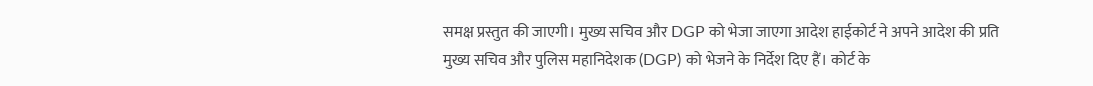समक्ष प्रस्तुत की जाएगी। मुख्य सचिव और DGP को भेजा जाएगा आदेश हाईकोर्ट ने अपने आदेश की प्रति मुख्य सचिव और पुलिस महानिदेशक (DGP) को भेजने के निर्देश दिए हैं। कोर्ट के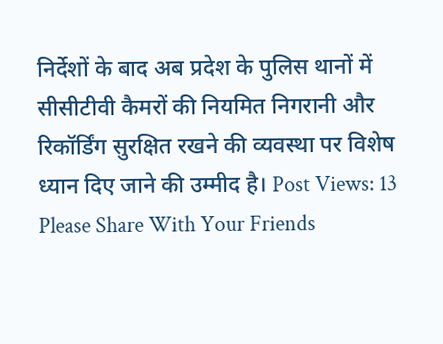निर्देशों के बाद अब प्रदेश के पुलिस थानों में सीसीटीवी कैमरों की नियमित निगरानी और रिकॉर्डिंग सुरक्षित रखने की व्यवस्था पर विशेष ध्यान दिए जाने की उम्मीद है। Post Views: 13 Please Share With Your Friends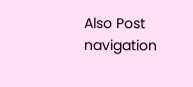Also Post navigation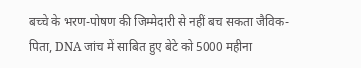बच्चे के भरण-पोषण की जिम्मेदारी से नहीं बच सकता जैविक-पिता, DNA जांच में साबित हुए बेटे को 5000 महीना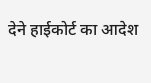देने हाईकोर्ट का आदेश